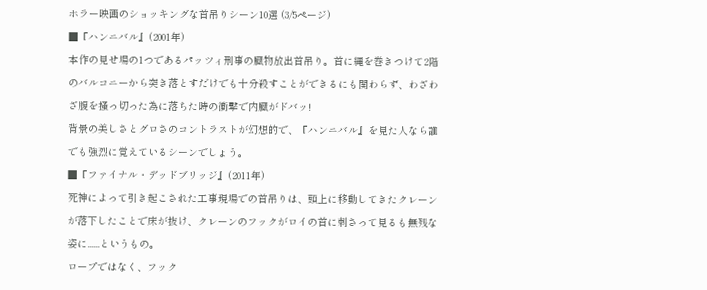ホラー映画のショッキングな首吊りシーン10選 (3/5ページ)
■『ハンニバル』(2001年)
本作の見せ場の1つであるパッツィ刑事の臓物放出首吊り。首に縄を巻きつけて2階のバルコニーから突き落とすだけでも十分殺すことができるにも関わらず、わざわざ腹を掻っ切った為に落ちた時の衝撃で内臓がドバッ!
背景の美しさとグロさのコントラストが幻想的で、『ハンニバル』を見た人なら誰でも強烈に覚えているシーンでしょう。
■『ファイナル・デッドブリッジ』(2011年)
死神によって引き起こされた工事現場での首吊りは、頭上に移動してきたクレーンが落下したことで床が抜け、クレーンのフックがロイの首に刺さって見るも無残な姿に......というもの。
ロープではなく、フック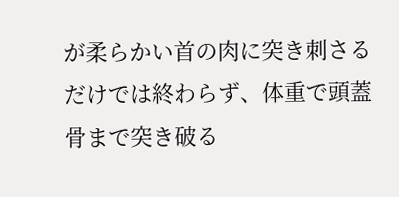が柔らかい首の肉に突き刺さるだけでは終わらず、体重で頭蓋骨まで突き破る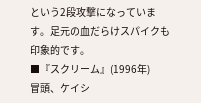という2段攻撃になっています。足元の血だらけスパイクも印象的です。
■『スクリーム』(1996年)
冒頭、ケイシ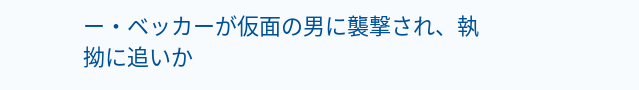ー・ベッカーが仮面の男に襲撃され、執拗に追いか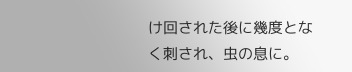け回された後に幾度となく刺され、虫の息に。